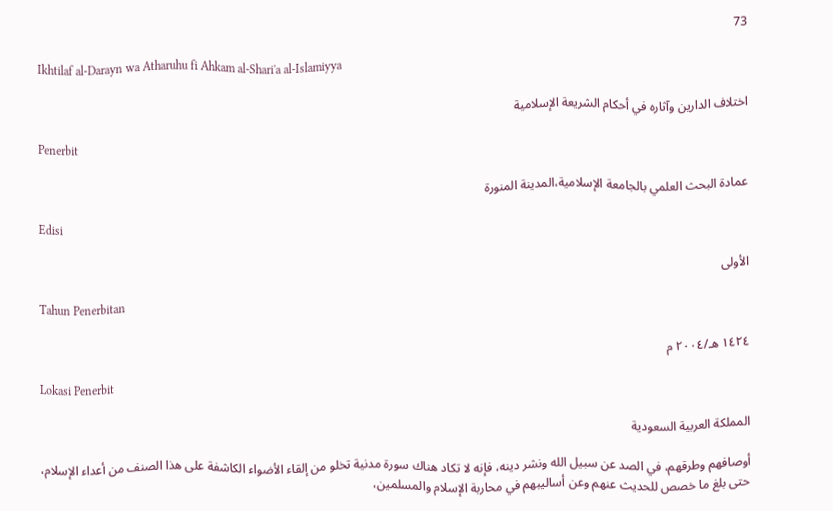73

Ikhtilaf al-Darayn wa Atharuhu fi Ahkam al-Shari'a al-Islamiyya

اختلاف الدارين وآثاره في أحكام الشريعة الإسلامية

Penerbit

عمادة البحث العلمي بالجامعة الإسلامية،المدينة المنورة

Edisi

الأولى

Tahun Penerbitan

١٤٢٤ هـ/٢٠٠٤ م

Lokasi Penerbit

المملكة العربية السعودية

أوصافهم وطرقهم، في الصد عن سبيل الله ونشر دينه، فإنه لا تكاد هناك سورة مدنية تخلو من إلقاء الأضواء الكاشفة على هذا الصنف من أعداء الإسلام، حتى بلغ ما خصص للحديث عنهم وعن أساليبهم في محاربة الإسلام والمسلمين،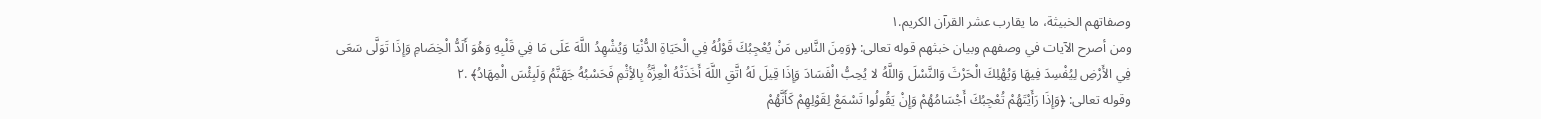وصفاتهم الخبيثة، ما يقارب عشر القرآن الكريم.١
ومن أصرح الآيات في وصفهم وبيان خبثهم قوله تعالى: ﴿وَمِنَ النَّاسِ مَنْ يُعْجِبُكَ قَوْلُهُ فِي الْحَيَاةِ الدُّنْيَا وَيُشْهِدُ اللَّهَ عَلَى مَا فِي قَلْبِهِ وَهُوَ أَلَدُّ الْخِصَامِ وَإِذَا تَوَلَّى سَعَى فِي الأَرْضِ لِيُفْسِدَ فِيهَا وَيُهْلِكَ الْحَرْثَ وَالنَّسْلَ وَاللَّهُ لا يُحِبُّ الْفَسَادَ وَإِذَا قِيلَ لَهُ اتَّقِ اللَّهَ أَخَذَتْهُ الْعِزَّةُ بِالأِثْمِ فَحَسْبُهُ جَهَنَّمُ وَلَبِئْسَ الْمِهَادُ﴾ .٢
وقوله تعالى: ﴿وَإِذَا رَأَيْتَهُمْ تُعْجِبُكَ أَجْسَامُهُمْ وَإِنْ يَقُولُوا تَسْمَعْ لِقَوْلِهِمْ كَأَنَّهُمْ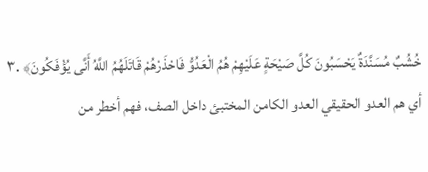خُشُبٌ مُسَنَّدَةٌ يَحْسَبُونَ كُلَّ صَيْحَةٍ عَلَيْهِمْ هُمُ الْعَدُوُّ فَاحْذَرْهُمْ قَاتَلَهُمُ اللَّهُ أَنَّى يُؤْفَكُونَ﴾ .٣
أي هم العدو الحقيقي العدو الكامن المختبئ داخل الصف، فهم أخطر من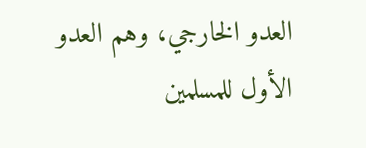العدو الخارجي، وهم العدو الأول للمسلمين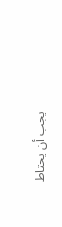يجب أن يحتاط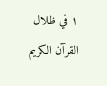١ في ظلال القرآن الكريم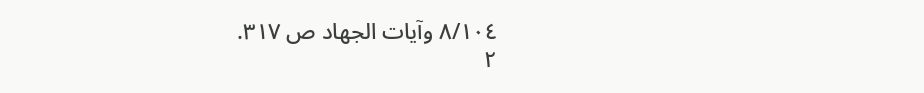٨/١٠٤ وآيات الجهاد ص ٣١٧.
٢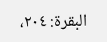البقرة: ٢٠٤،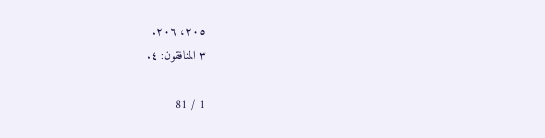٢٠٥، ٢٠٦.
٣ المنافقون: ٤.

1 / 81